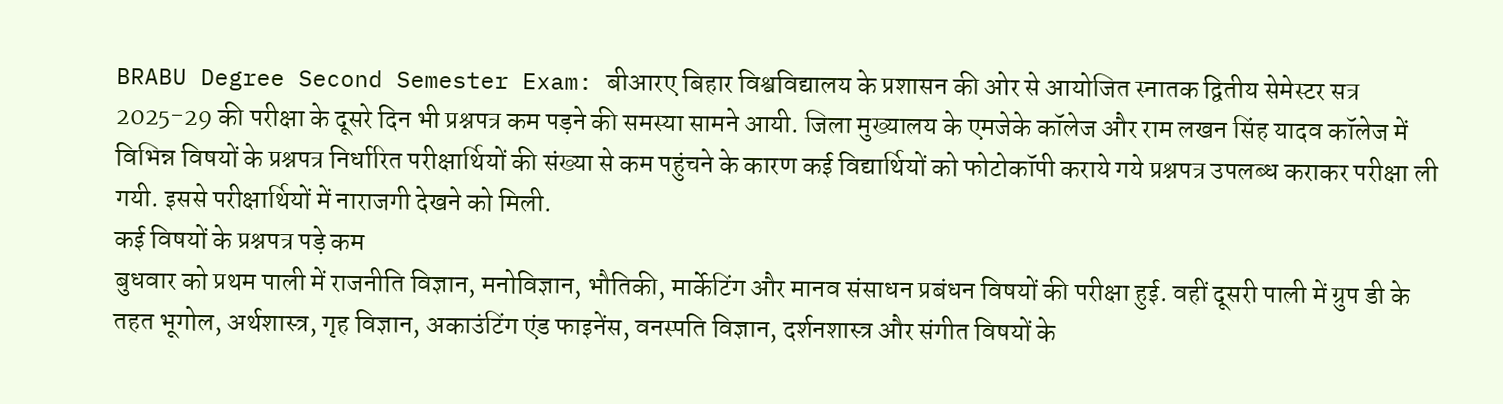BRABU Degree Second Semester Exam: बीआरए बिहार विश्वविद्यालय के प्रशासन की ओर से आयोजित स्नातक द्वितीय सेमेस्टर सत्र 2025-29 की परीक्षा के दूसरे दिन भी प्रश्नपत्र कम पड़ने की समस्या सामने आयी. जिला मुख्यालय के एमजेके कॉलेज और राम लखन सिंह यादव कॉलेज में विभिन्न विषयों के प्रश्नपत्र निर्धारित परीक्षार्थियों की संख्या से कम पहुंचने के कारण कई विद्यार्थियों को फोटोकॉपी कराये गये प्रश्नपत्र उपलब्ध कराकर परीक्षा ली गयी. इससे परीक्षार्थियों में नाराजगी देखने को मिली.
कई विषयों के प्रश्नपत्र पड़े कम
बुधवार को प्रथम पाली में राजनीति विज्ञान, मनोविज्ञान, भौतिकी, मार्केटिंग और मानव संसाधन प्रबंधन विषयों की परीक्षा हुई. वहीं दूसरी पाली में ग्रुप डी के तहत भूगोल, अर्थशास्त्र, गृह विज्ञान, अकाउंटिंग एंड फाइनेंस, वनस्पति विज्ञान, दर्शनशास्त्र और संगीत विषयों के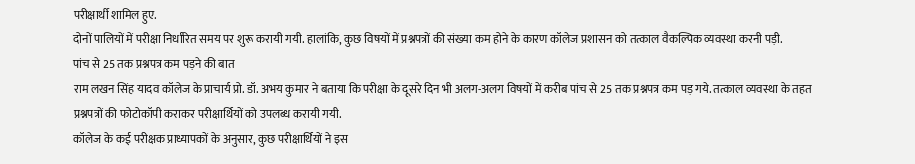परीक्षार्थी शामिल हुए.
दोनों पालियों में परीक्षा निर्धारित समय पर शुरू करायी गयी. हालांकि, कुछ विषयों में प्रश्नपत्रों की संख्या कम होने के कारण कॉलेज प्रशासन को तत्काल वैकल्पिक व्यवस्था करनी पड़ी.
पांच से 25 तक प्रश्नपत्र कम पड़ने की बात
राम लखन सिंह यादव कॉलेज के प्राचार्य प्रो. डॉ. अभय कुमार ने बताया कि परीक्षा के दूसरे दिन भी अलग-अलग विषयों में करीब पांच से 25 तक प्रश्नपत्र कम पड़ गये. तत्काल व्यवस्था के तहत प्रश्नपत्रों की फोटोकॉपी कराकर परीक्षार्थियों को उपलब्ध करायी गयी.
कॉलेज के कई परीक्षक प्राध्यापकों के अनुसार, कुछ परीक्षार्थियों ने इस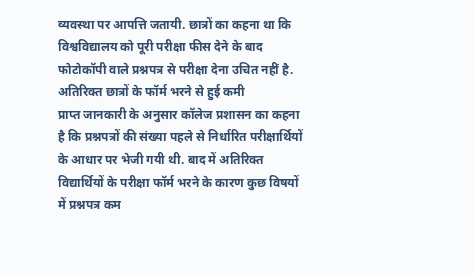व्यवस्था पर आपत्ति जतायी. छात्रों का कहना था कि विश्वविद्यालय को पूरी परीक्षा फीस देने के बाद फोटोकॉपी वाले प्रश्नपत्र से परीक्षा देना उचित नहीं है.
अतिरिक्त छात्रों के फॉर्म भरने से हुई कमी
प्राप्त जानकारी के अनुसार कॉलेज प्रशासन का कहना है कि प्रश्नपत्रों की संख्या पहले से निर्धारित परीक्षार्थियों के आधार पर भेजी गयी थी. बाद में अतिरिक्त विद्यार्थियों के परीक्षा फॉर्म भरने के कारण कुछ विषयों में प्रश्नपत्र कम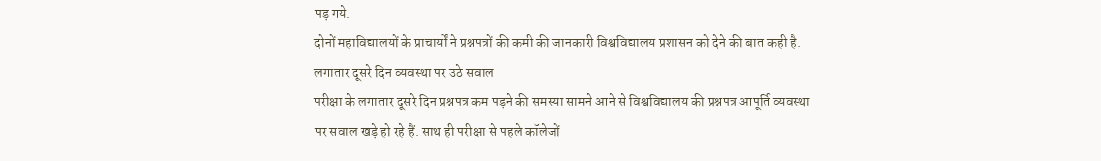पड़ गये.
दोनों महाविद्यालयों के प्राचार्यों ने प्रश्नपत्रों की कमी की जानकारी विश्वविद्यालय प्रशासन को देने की बात कही है.
लगातार दूसरे दिन व्यवस्था पर उठे सवाल
परीक्षा के लगातार दूसरे दिन प्रश्नपत्र कम पड़ने की समस्या सामने आने से विश्वविद्यालय की प्रश्नपत्र आपूर्ति व्यवस्था पर सवाल खड़े हो रहे हैं. साथ ही परीक्षा से पहले कॉलेजों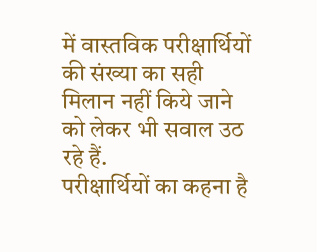में वास्तविक परीक्षार्थियों की संख्या का सही मिलान नहीं किये जाने को लेकर भी सवाल उठ रहे हैं.
परीक्षार्थियों का कहना है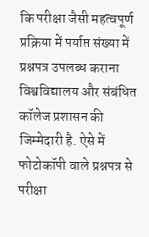कि परीक्षा जैसी महत्वपूर्ण प्रक्रिया में पर्याप्त संख्या में प्रश्नपत्र उपलब्ध कराना विश्वविद्यालय और संबंधित कॉलेज प्रशासन की जिम्मेदारी है. ऐसे में फोटोकॉपी वाले प्रश्नपत्र से परीक्षा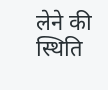लेने की स्थिति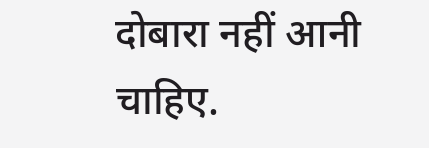दोबारा नहीं आनी चाहिए.